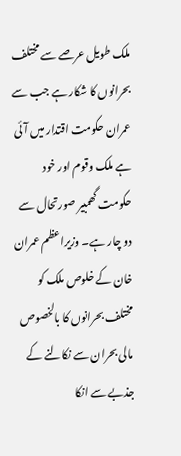ملک طویل عرصے سے مختلف بحرانوں کا شکار ہے جب سے عمران حکومت اقتدار میں آئی ہے ملک وقوم اور خود حکومت گھمبیر صورتحال سے دو چار ہے۔ وزیراعظم عمران خان کے خلوص ملک کو مختلف بحرانوں کا بالخصوص مالی بحران سے نکالنے کے جذبے سے انکا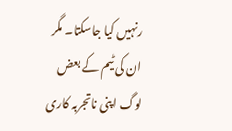رنہیں کیا جاسکتا۔ مگر ان کی ٹیم کے بعض لوگ اپنی ناتجربہ کاری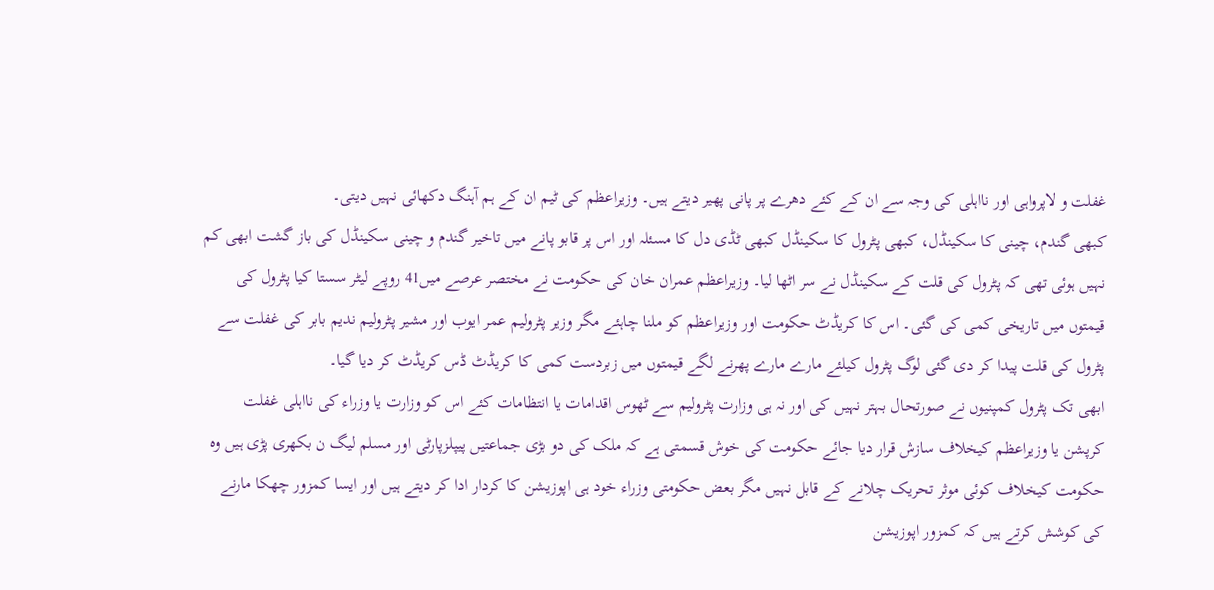غفلت و لاپرواہی اور نااہلی کی وجہ سے ان کے کئے دھرے پر پانی پھیر دیتے ہیں۔ وزیراعظم کی ٹیم ان کے ہم آہنگ دکھائی نہیں دیتی۔
کبھی گندم، چینی کا سکینڈل، کبھی پٹرول کا سکینڈل کبھی ٹڈی دل کا مسئلہ اور اس پر قابو پانے میں تاخیر گندم و چینی سکینڈل کی باز گشت ابھی کم نہیں ہوئی تھی کہ پٹرول کی قلت کے سکینڈل نے سر اٹھا لیا۔ وزیراعظم عمران خان کی حکومت نے مختصر عرصے میں41 روپے لیٹر سستا کیا پٹرول کی قیمتوں میں تاریخی کمی کی گئی۔ اس کا کریڈٹ حکومت اور وزیراعظم کو ملنا چاہئے مگر وزیر پٹرولیم عمر ایوب اور مشیر پٹرولیم ندیم بابر کی غفلت سے پٹرول کی قلت پیدا کر دی گئی لوگ پٹرول کیلئے مارے مارے پھرنے لگے قیمتوں میں زبردست کمی کا کریڈٹ ڈس کریڈٹ کر دیا گیا۔
ابھی تک پٹرول کمپنیوں نے صورتحال بہتر نہیں کی اور نہ ہی وزارت پٹرولیم سے ٹھوس اقدامات یا انتظامات کئے اس کو وزارت یا وزراء کی نااہلی غفلت کرپشن یا وزیراعظم کیخلاف سازش قرار دیا جائے حکومت کی خوش قسمتی ہے کہ ملک کی دو بڑی جماعتیں پیپلزپارٹی اور مسلم لیگ ن بکھری پڑی ہیں وہ حکومت کیخلاف کوئی موثر تحریک چلانے کے قابل نہیں مگر بعض حکومتی وزراء خود ہی اپوزیشن کا کردار ادا کر دیتے ہیں اور ایسا کمزور چھکا مارنے کی کوشش کرتے ہیں کہ کمزور اپوزیشن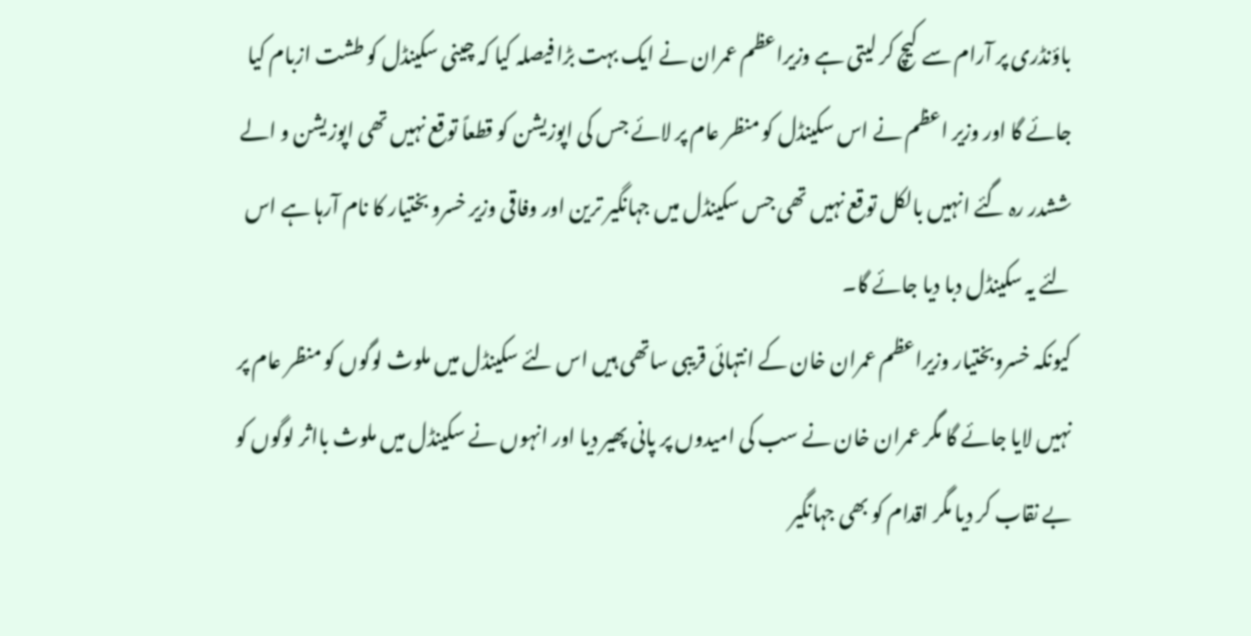باؤنڈری پر آرام سے کیچ کر لیتی ہے وزیراعظم عمران نے ایک بہت بڑا فیصلہ کیا کہ چینی سکینڈل کو طشت ازبام کیا جائے گا اور وزیر اعظم نے اس سکینڈل کو منظر عام پر لائے جس کی اپوزیشن کو قطعاً توقع نہیں تھی اپوزیشن و الے ششدر رہ گئے انہیں بالکل توقع نہیں تھی جس سکینڈل میں جہانگیر ترین اور وفاقی وزیر خسرو بختیار کا نام آرہا ہے اس لئے یہ سکینڈل دبا دیا جائے گا۔
کیونکہ خسروبختیار وزیراعظم عمران خان کے انتہائی قریبی ساتھی ہیں اس لئے سکینڈل میں ملوث لوگوں کو منظر عام پر نہیں لایا جائے گا مگر عمران خان نے سب کی امیدوں پر پانی پھیر دیا اور انہوں نے سکینڈل میں ملوث بااثر لوگوں کو بے نقاب کر دیا مگر اقدام کو بھی جہانگیر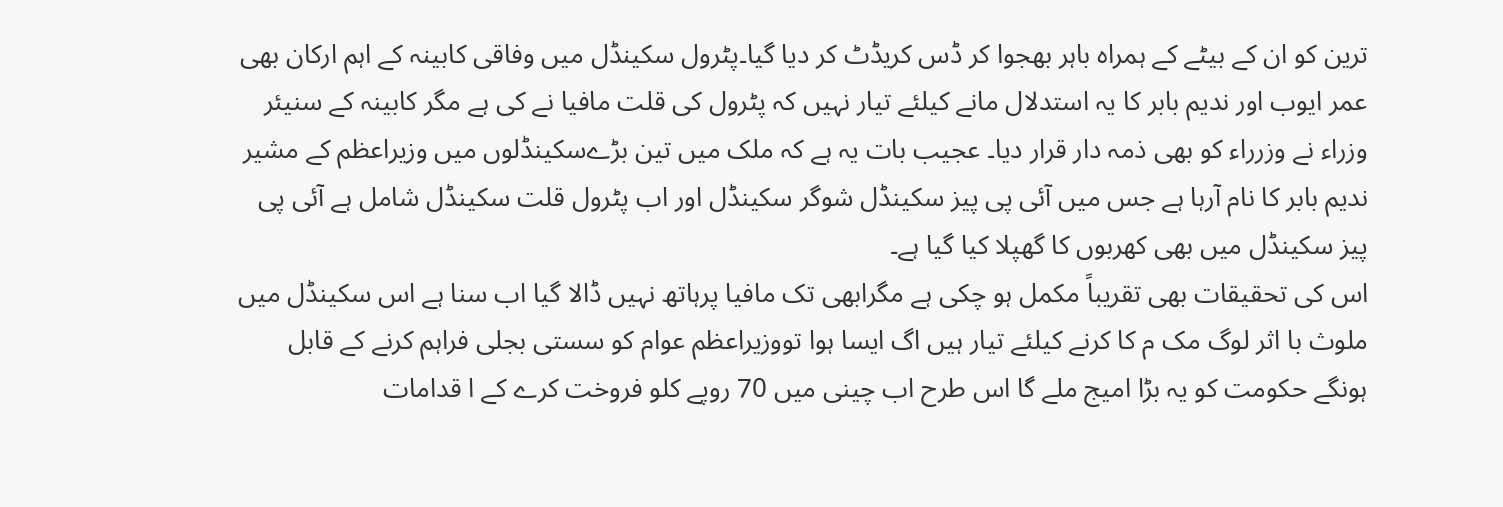ترین کو ان کے بیٹے کے ہمراہ باہر بھجوا کر ڈس کریڈٹ کر دیا گیا۔پٹرول سکینڈل میں وفاقی کابینہ کے اہم ارکان بھی عمر ایوب اور ندیم بابر کا یہ استدلال مانے کیلئے تیار نہیں کہ پٹرول کی قلت مافیا نے کی ہے مگر کابینہ کے سنیئر وزراء نے وزرراء کو بھی ذمہ دار قرار دیا۔ عجیب بات یہ ہے کہ ملک میں تین بڑےسکینڈلوں میں وزیراعظم کے مشیر ندیم بابر کا نام آرہا ہے جس میں آئی پی پیز سکینڈل شوگر سکینڈل اور اب پٹرول قلت سکینڈل شامل ہے آئی پی پیز سکینڈل میں بھی کھربوں کا گھپلا کیا گیا ہے۔
اس کی تحقیقات بھی تقریباً مکمل ہو چکی ہے مگرابھی تک مافیا پرہاتھ نہیں ڈالا گیا اب سنا ہے اس سکینڈل میں ملوث با اثر لوگ مک م کا کرنے کیلئے تیار ہیں اگ ایسا ہوا تووزیراعظم عوام کو سستی بجلی فراہم کرنے کے قابل ہونگے حکومت کو یہ بڑا امیج ملے گا اس طرح اب چینی میں 70 روپے کلو فروخت کرے کے ا قدامات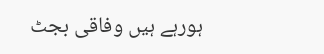ہورہے ہیں وفاقی بجٹ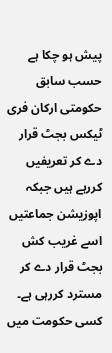پیش ہو چکا ہے حسب سابق حکومتی ارکان فری ٹیکس بجٹ قرار دے کر تعریفیں کررہے ہیں جبکہ اپوزیشن جماعتیں اسے غریب کش بجٹ قرار دے کر مسترد کررہی ہے۔ کسی حکومت میں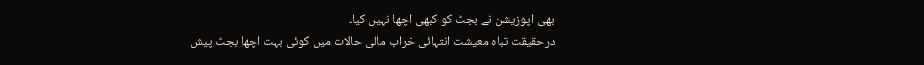بھی اپوزیشن نے بجٹ کو کبھی اچھا نہیں کیا۔
درحقیقت تباہ معیشت انتہائی خراب مالی حالات میں کوئی بہت اچھا بجٹ پیش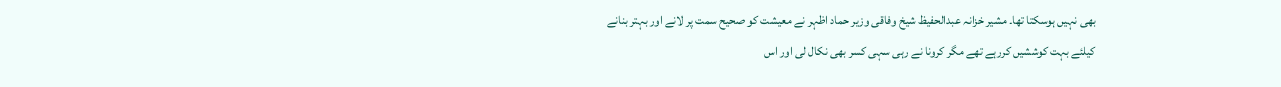بھی نہیں ہوسکتا تھا۔ مشیر خزانہ عبدالحفیظ شیخ وفاقی وزیر حماد اظہر نے معیشت کو صحیح سمت پر لانے اور بہتر بنانے کیلئے بہت کوششیں کررہے تھے مگر کرونا نے رہی سہی کسر بھی نکال لی اور اس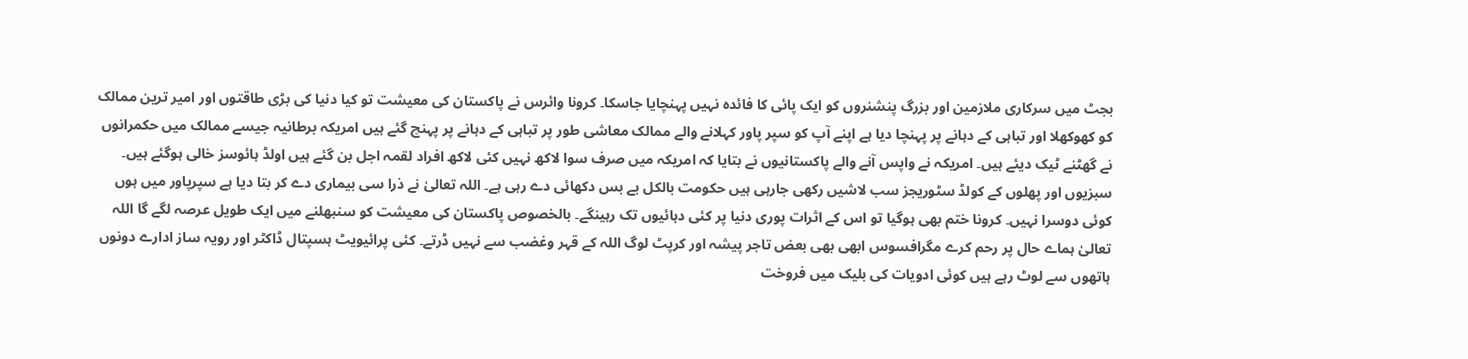بجٹ میں سرکاری ملازمین اور بزرگ پنشنروں کو ایک پائی کا فائدہ نہیں پہنچایا جاسکا۔ کرونا وائرس نے پاکستان کی معیشت تو کیا دنیا کی بڑی طاقتوں اور امیر ترین ممالک کو کھوکھلا اور تباہی کے دہانے پر پہنچا دیا ہے اپنے آپ کو سپر پاور کہلانے والے ممالک معاشی طور پر تباہی کے دہانے پر پہنچ گئے ہیں امریکہ برطانیہ جیسے ممالک میں حکمرانوں نے گھٹنے ٹیک دیئے ہیں۔ امریکہ نے واپس آنے والے پاکستانیوں نے بتایا کہ امریکہ میں صرف سوا لاکھ نہیں کئی لاکھ افراد لقمہ اجل بن گئے ہیں اولڈ ہائوسز خالی ہوگئے ہیں۔
سبزیوں اور پھلوں کے کولڈ سٹوریجز سب لاشیں رکھی جارہی ہیں حکومت بالکل بے بس دکھائی دے رہی ہے۔ اللہ تعالیٰ نے ذرا سی بیماری دے کر بتا دیا ہے سپرپاور میں ہوں کوئی دوسرا نہیں۔ کرونا ختم بھی ہوگیا تو اس کے اثرات پوری دنیا پر کئی دہائیوں تک رہینگے۔ بالخصوص پاکستان کی معیشت کو سنبھلنے میں ایک طویل عرصہ لگے گا اللہ تعالیٰ ہماے حال پر رحم کرے مگرافسوس ابھی بھی بعض تاجر پیشہ اور کرپٹ لوگ اللہ کے قہر وغضب سے نہیں ڈرتے۔ کئی پرائیویٹ ہسپتال ڈاکٹر اور رویہ ساز ادارے دونوں ہاتھوں سے لوٹ رہے ہیں کوئی ادویات کی بلیک میں فروخت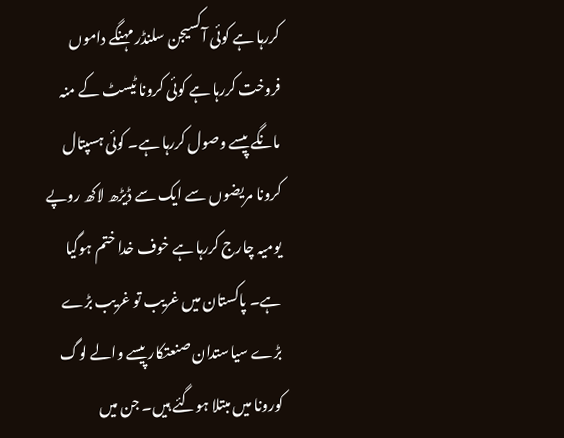کررہا ہے کوئی آکسیجن سلنڈر مہنگے داموں فروخت کررہا ہے کوئی کرونا ٹیسٹ کے منہ مانگے پیسے وصول کررہا ہے۔ کوئی ہسپتال کرونا مریضوں سے ایک سے ڈیڑھ لاکھ روپے یومیہ چارج کررہا ہے خوف خدا ختم ہوگیا ہے۔ پاکستان میں غریب تو غریب بڑے بڑے سیاستدان صنعتکار پیسے والے لوگ کورونا میں مبتلا ہوگئے ہیں۔ جن میں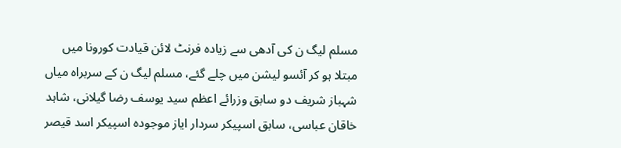مسلم لیگ ن کی آدھی سے زیادہ فرنٹ لائن قیادت کورونا میں مبتلا ہو کر آئسو لیشن میں چلے گئے، مسلم لیگ ن کے سربراہ میاں شہباز شریف دو سابق وزرائے اعظم سید یوسف رضا گیلانی، شاہد خاقان عباسی، سابق اسپیکر سردار ایاز موجودہ اسپیکر اسد قیصر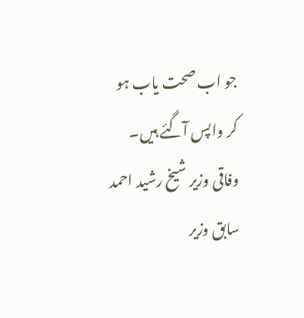جو اب صحت یاب ہو کر واپس آگئے ہیں۔
وفاقی وزیر شیخ رشید احمد سابق وزیر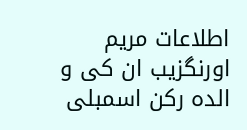اطلاعات مریم اورنگزیب ان کی و الدہ رکن اسمبلی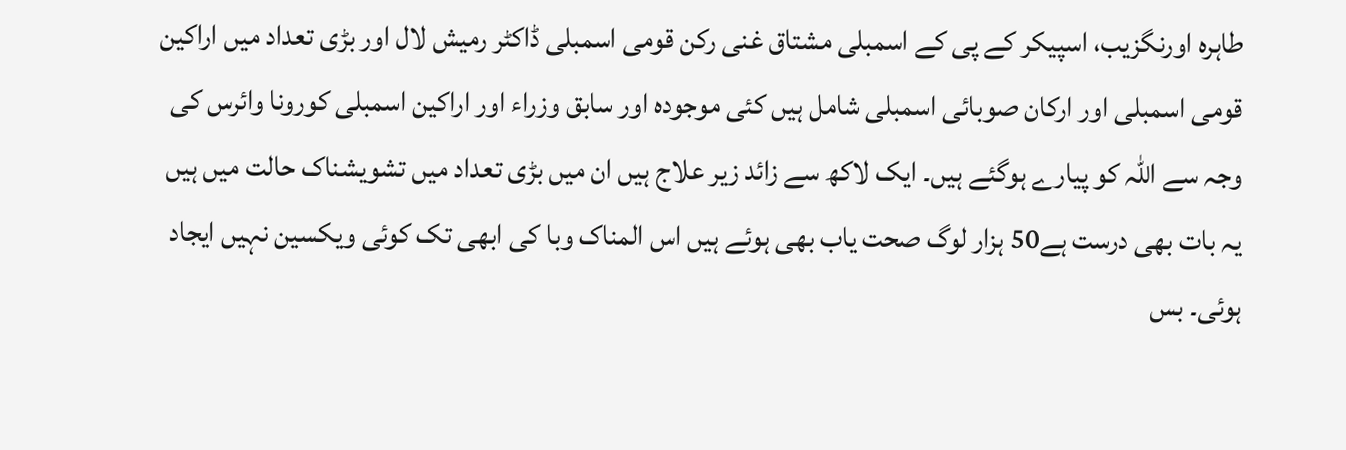طاہرہ اورنگزیب، اسپیکر کے پی کے اسمبلی مشتاق غنی رکن قومی اسمبلی ڈاکٹر رمیش لال اور بڑی تعداد میں اراکین قومی اسمبلی اور ارکان صوبائی اسمبلی شامل ہیں کئی موجودہ اور سابق وزراء اور اراکین اسمبلی کورونا وائرس کی وجہ سے اللہ کو پیارے ہوگئے ہیں۔ ایک لاکھ سے زائد زیر علاج ہیں ان میں بڑی تعداد میں تشویشناک حالت میں ہیں یہ بات بھی درست ہے50 ہزار لوگ صحت یاب بھی ہوئے ہیں اس المناک وبا کی ابھی تک کوئی ویکسین نہیں ایجاد ہوئی۔ بس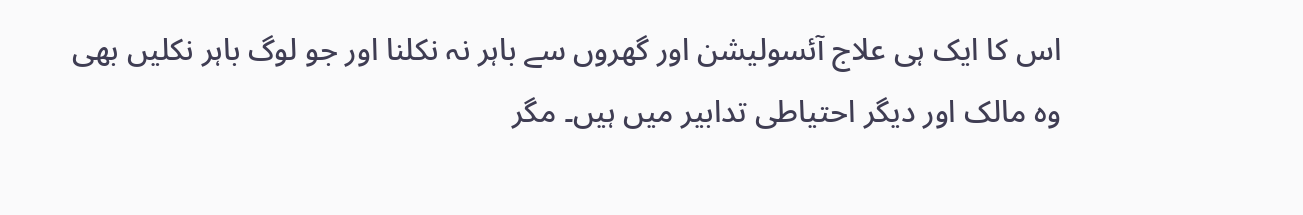اس کا ایک ہی علاج آئسولیشن اور گھروں سے باہر نہ نکلنا اور جو لوگ باہر نکلیں بھی وہ مالک اور دیگر احتیاطی تدابیر میں ہیں۔ مگر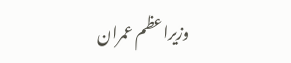وزیراعظم عمران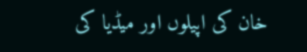خان کی اپیلوں اور میڈیا کی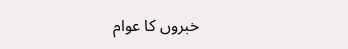خبروں کا عوام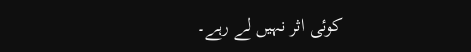کوئی اثر نہیں لے رہے۔